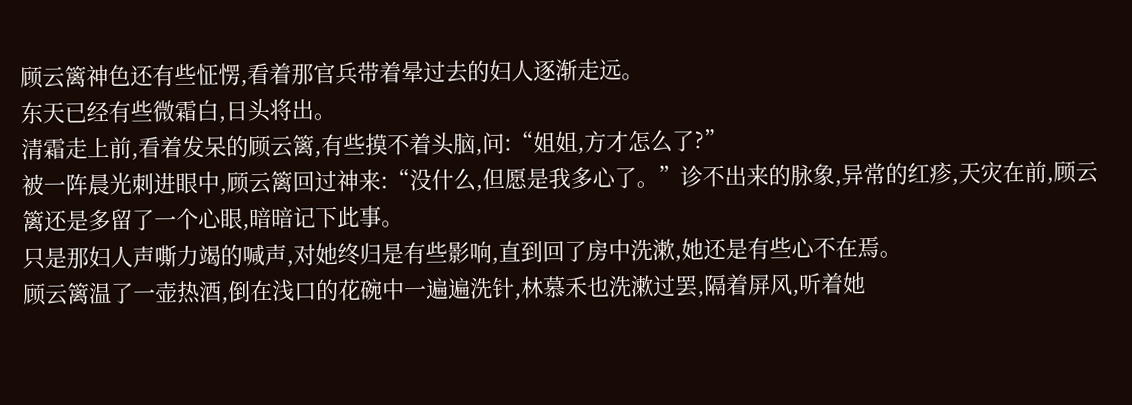顾云篱神色还有些怔愣,看着那官兵带着晕过去的妇人逐渐走远。
东天已经有些微霜白,日头将出。
清霜走上前,看着发呆的顾云篱,有些摸不着头脑,问:“姐姐,方才怎么了?”
被一阵晨光刺进眼中,顾云篱回过神来:“没什么,但愿是我多心了。”诊不出来的脉象,异常的红疹,天灾在前,顾云篱还是多留了一个心眼,暗暗记下此事。
只是那妇人声嘶力竭的喊声,对她终归是有些影响,直到回了房中洗漱,她还是有些心不在焉。
顾云篱温了一壶热酒,倒在浅口的花碗中一遍遍洗针,林慕禾也洗漱过罢,隔着屏风,听着她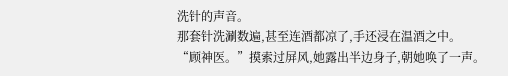洗针的声音。
那套针洗涮数遍,甚至连酒都凉了,手还浸在温酒之中。
“顾神医。”摸索过屏风,她露出半边身子,朝她唤了一声。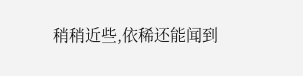稍稍近些,依稀还能闻到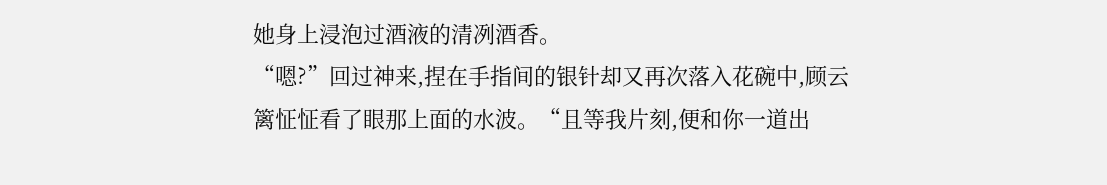她身上浸泡过酒液的清冽酒香。
“嗯?”回过神来,捏在手指间的银针却又再次落入花碗中,顾云篱怔怔看了眼那上面的水波。“且等我片刻,便和你一道出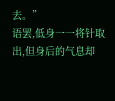去。”
语罢,低身一一将针取出,但身后的气息却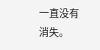一直没有消失。